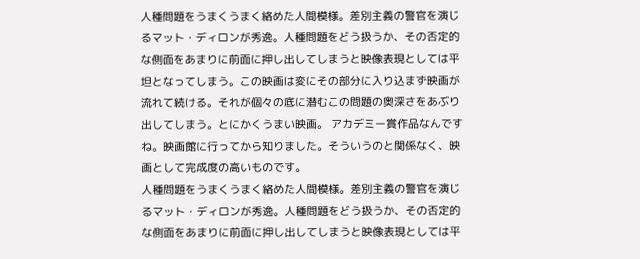人種問題をうまくうまく絡めた人間模様。差別主義の警官を演じるマット・ディロンが秀逸。人種問題をどう扱うか、その否定的な側面をあまりに前面に押し出してしまうと映像表現としては平坦となってしまう。この映画は変にその部分に入り込まず映画が流れて続ける。それが個々の底に潜むこの問題の奥深さをあぶり出してしまう。とにかくうまい映画。 アカデミー賞作品なんですね。映画館に行ってから知りました。そういうのと関係なく、映画として完成度の高いものです。
人種問題をうまくうまく絡めた人間模様。差別主義の警官を演じるマット・ディロンが秀逸。人種問題をどう扱うか、その否定的な側面をあまりに前面に押し出してしまうと映像表現としては平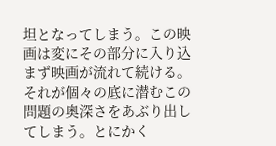坦となってしまう。この映画は変にその部分に入り込まず映画が流れて続ける。それが個々の底に潜むこの問題の奥深さをあぶり出してしまう。とにかく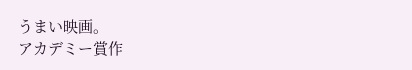うまい映画。
アカデミー賞作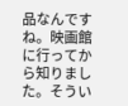品なんですね。映画館に行ってから知りました。そうい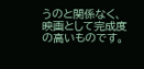うのと関係なく、映画として完成度の高いものです。